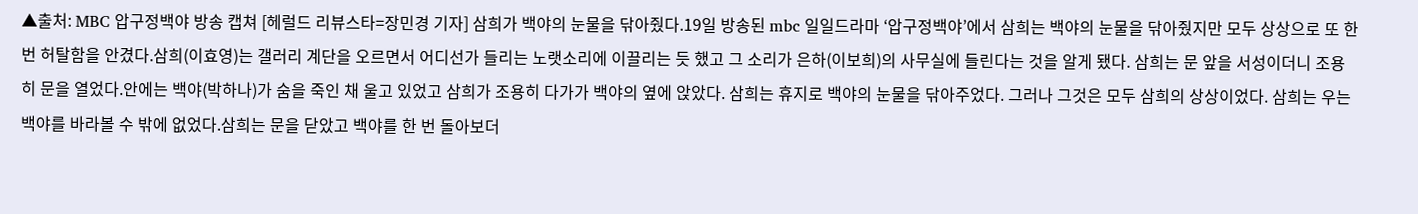▲출처: MBC 압구정백야 방송 캡쳐 [헤럴드 리뷰스타=장민경 기자] 삼희가 백야의 눈물을 닦아줬다.19일 방송된 mbc 일일드라마 ‘압구정백야’에서 삼희는 백야의 눈물을 닦아줬지만 모두 상상으로 또 한번 허탈함을 안겼다.삼희(이효영)는 갤러리 계단을 오르면서 어디선가 들리는 노랫소리에 이끌리는 듯 했고 그 소리가 은하(이보희)의 사무실에 들린다는 것을 알게 됐다. 삼희는 문 앞을 서성이더니 조용히 문을 열었다.안에는 백야(박하나)가 숨을 죽인 채 울고 있었고 삼희가 조용히 다가가 백야의 옆에 앉았다. 삼희는 휴지로 백야의 눈물을 닦아주었다. 그러나 그것은 모두 삼희의 상상이었다. 삼희는 우는 백야를 바라볼 수 밖에 없었다.삼희는 문을 닫았고 백야를 한 번 돌아보더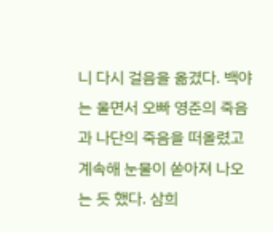니 다시 걸음을 옮겼다. 백야는 울면서 오빠 영준의 죽음과 나단의 죽음을 떠올렸고 계속해 눈물이 쏟아져 나오는 듯 했다. 삼희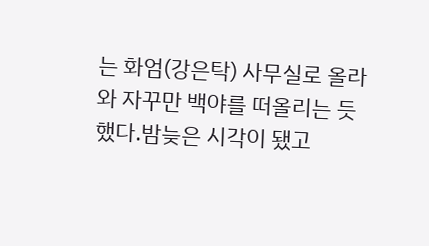는 화엄(강은탁) 사무실로 올라와 자꾸만 백야를 떠올리는 듯 했다.밤늦은 시각이 됐고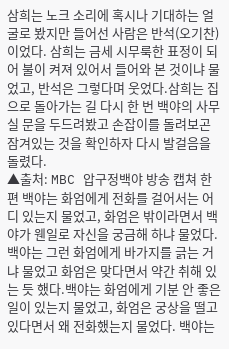삼희는 노크 소리에 혹시나 기대하는 얼굴로 봤지만 들어선 사람은 반석(오기찬)이었다. 삼희는 금세 시무룩한 표정이 되어 불이 켜져 있어서 들어와 본 것이냐 물었고, 반석은 그렇다며 웃었다.삼희는 집으로 돌아가는 길 다시 한 번 백야의 사무실 문을 두드려봤고 손잡이를 돌려보곤 잠겨있는 것을 확인하자 다시 발걸음을 돌렸다.
▲출처: MBC 압구정백야 방송 캡쳐 한편 백야는 화엄에게 전화를 걸어서는 어디 있는지 물었고, 화엄은 밖이라면서 백야가 웬일로 자신을 궁금해 하냐 물었다. 백야는 그런 화엄에게 바가지를 긁는 거냐 물었고 화엄은 맞다면서 약간 취해 있는 듯 했다.백야는 화엄에게 기분 안 좋은 일이 있는지 물었고, 화엄은 궁상을 떨고 있다면서 왜 전화했는지 물었다. 백야는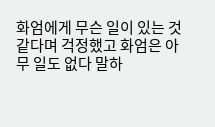화엄에게 무슨 일이 있는 것 같다며 걱정했고 화엄은 아무 일도 없다 말하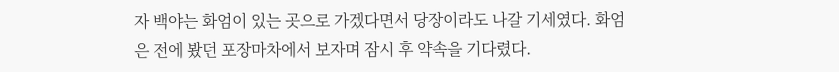자 백야는 화엄이 있는 곳으로 가겠다면서 당장이라도 나갈 기세였다. 화엄은 전에 봤던 포장마차에서 보자며 잠시 후 약속을 기다렸다.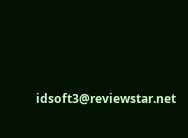idsoft3@reviewstar.net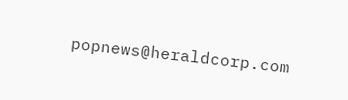popnews@heraldcorp.com